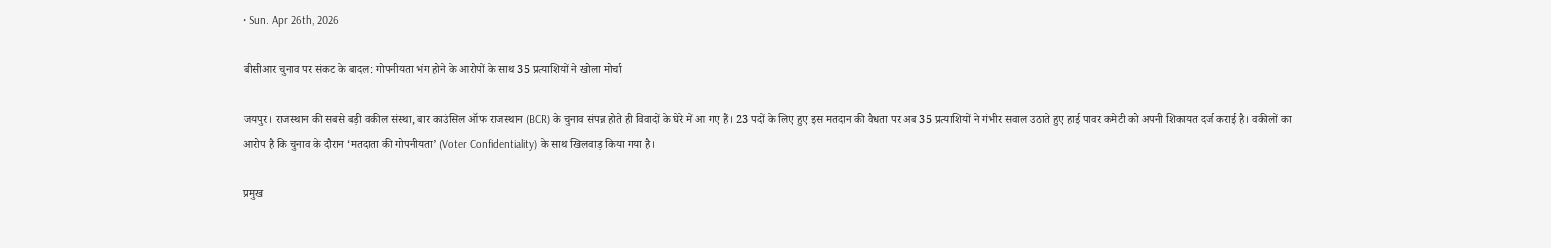• Sun. Apr 26th, 2026

बीसीआर चुनाव पर संकट के बादल: गोपनीयता भंग होने के आरोपों के साथ 35 प्रत्याशियों ने खोला मोर्चा

जयपुर। राजस्थान की सबसे बड़ी वकील संस्था, बार काउंसिल ऑफ राजस्थान (BCR) के चुनाव संपन्न होते ही विवादों के घेरे में आ गए हैं। 23 पदों के लिए हुए इस मतदान की वैधता पर अब 35 प्रत्याशियों ने गंभीर सवाल उठाते हुए हाई पावर कमेटी को अपनी शिकायत दर्ज कराई है। वकीलों का आरोप है कि चुनाव के दौरान ‘मतदाता की गोपनीयता’ (Voter Confidentiality) के साथ खिलवाड़ किया गया है।

प्रमुख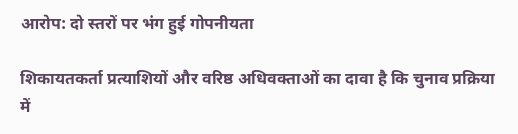आरोप: दो स्तरों पर भंग हुई गोपनीयता

शिकायतकर्ता प्रत्याशियों और वरिष्ठ अधिवक्ताओं का दावा है कि चुनाव प्रक्रिया में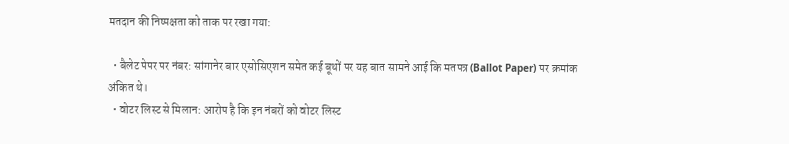मतदान की निष्पक्षता को ताक पर रखा गया:

  • बैलेट पेपर पर नंबर: सांगानेर बार एसोसिएशन समेत कई बूथों पर यह बात सामने आई कि मतपत्र (Ballot Paper) पर क्रमांक अंकित थे।
  • वोटर लिस्ट से मिलान: आरोप है कि इन नंबरों को वोटर लिस्ट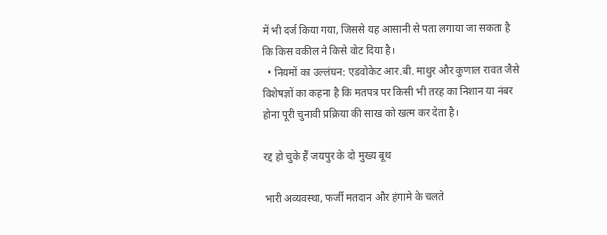में भी दर्ज किया गया, जिससे यह आसानी से पता लगाया जा सकता है कि किस वकील ने किसे वोट दिया है।
  • नियमों का उल्लंघन: एडवोकेट आर.बी. माथुर और कुणाल रावत जैसे विशेषज्ञों का कहना है कि मतपत्र पर किसी भी तरह का निशान या नंबर होना पूरी चुनावी प्रक्रिया की साख को खत्म कर देता है।

रद्द हो चुके हैं जयपुर के दो मुख्य बूथ

भारी अव्यवस्था, फर्जी मतदान और हंगामे के चलते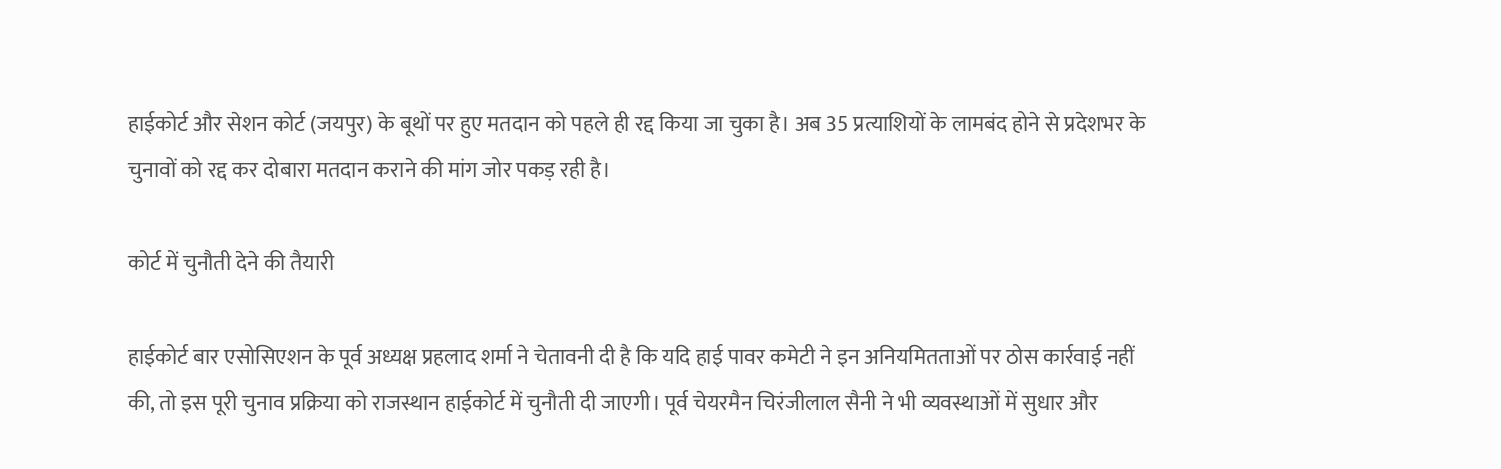हाईकोर्ट और सेशन कोर्ट (जयपुर) के बूथों पर हुए मतदान को पहले ही रद्द किया जा चुका है। अब 35 प्रत्याशियों के लामबंद होने से प्रदेशभर के चुनावों को रद्द कर दोबारा मतदान कराने की मांग जोर पकड़ रही है।

कोर्ट में चुनौती देने की तैयारी

हाईकोर्ट बार एसोसिएशन के पूर्व अध्यक्ष प्रहलाद शर्मा ने चेतावनी दी है कि यदि हाई पावर कमेटी ने इन अनियमितताओं पर ठोस कार्रवाई नहीं की, तो इस पूरी चुनाव प्रक्रिया को राजस्थान हाईकोर्ट में चुनौती दी जाएगी। पूर्व चेयरमैन चिरंजीलाल सैनी ने भी व्यवस्थाओं में सुधार और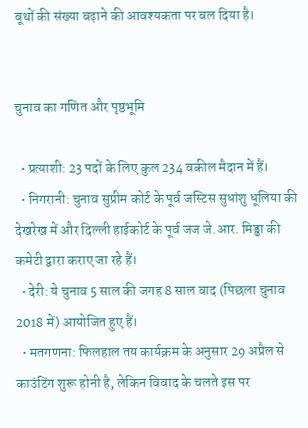बूथों की संख्या बढ़ाने की आवश्यकता पर बल दिया है।


चुनाव का गणित और पृष्ठभूमि

  • प्रत्याशी: 23 पदों के लिए कुल 234 वकील मैदान में हैं।
  • निगरानी: चुनाव सुप्रीम कोर्ट के पूर्व जस्टिस सुधांशु धूलिया की देखरेख में और दिल्ली हाईकोर्ट के पूर्व जज जे.आर. मिड्ढा की कमेटी द्वारा कराए जा रहे हैं।
  • देरी: ये चुनाव 5 साल की जगह 8 साल बाद (पिछला चुनाव 2018 में) आयोजित हुए हैं।
  • मतगणना: फिलहाल तय कार्यक्रम के अनुसार 29 अप्रैल से काउंटिंग शुरू होनी है, लेकिन विवाद के चलते इस पर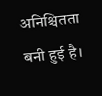अनिश्चितता बनी हुई है।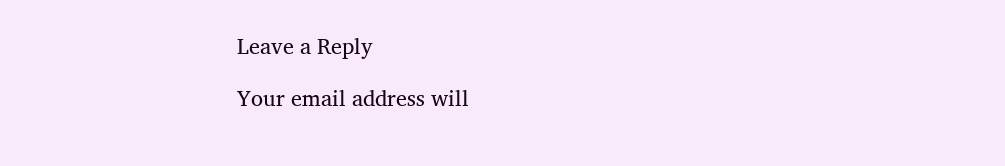Leave a Reply

Your email address will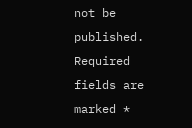not be published. Required fields are marked *